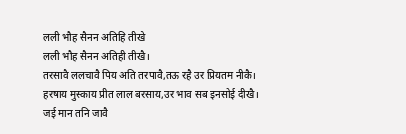लली भौह सैनन अतिहि तीखे
लली भौह सैनन अतिही तीखै।
तरसावै ललचावै पिय अति तरपावै,तऊ रहै उर प्रियतम नीकै।
हरषाय मुस्काय प्रीत लाल बरसाय,उर भाव सब इनसोई दीखै।
जई मान तनि जावै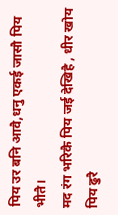पिय उर बनि आवै,धनु एकई जासौ पिय भीतै।
मद रंग भरिकै पिय जई देखिहै , धीर खोय पिय ढुरै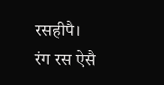रसहीपै।
रंग रस ऐसै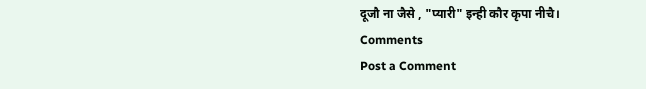दूजौ ना जैसे , "प्यारी" इन्ही कौर कृपा नीचै।
Comments
Post a Comment